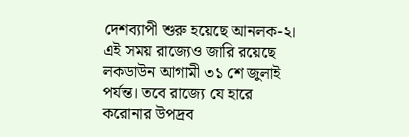দেশব্যাপী শুরু হয়েছে আনলক-২। এই সময় রাজ্যেও জারি রয়েছে লকডাউন আগামী ৩১ শে জুলাই পর্যন্ত। তবে রাজ্যে যে হারে করোনার উপদ্রব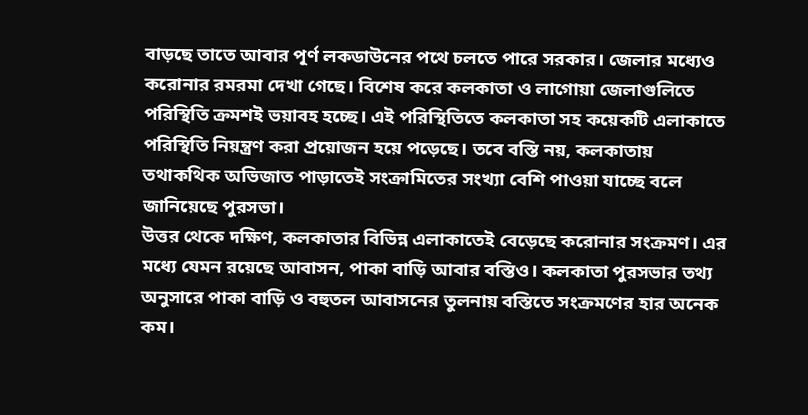বাড়ছে তাতে আবার পূর্ণ লকডাউনের পথে চলতে পারে সরকার। জেলার মধ্যেও করোনার রমরমা দেখা গেছে। বিশেষ করে কলকাতা ও লাগোয়া জেলাগুলিতে পরিস্থিতি ক্রমশই ভয়াবহ হচ্ছে। এই পরিস্থিতিতে কলকাতা সহ কয়েকটি এলাকাতে পরিস্থিতি নিয়ন্ত্রণ করা প্রয়োজন হয়ে পড়েছে। তবে বস্তি নয়, কলকাতায় তথাকথিক অভিজাত পাড়াতেই সংক্রামিতের সংখ্যা বেশি পাওয়া যাচ্ছে বলে জানিয়েছে পুরসভা।
উত্তর থেকে দক্ষিণ, কলকাতার বিভিন্ন এলাকাতেই বেড়েছে করোনার সংক্রমণ। এর মধ্যে যেমন রয়েছে আবাসন, পাকা বাড়ি আবার বস্তিও। কলকাতা পুরসভার তথ্য অনুসারে পাকা বাড়ি ও বহুতল আবাসনের তুলনায় বস্তিতে সংক্রমণের হার অনেক কম।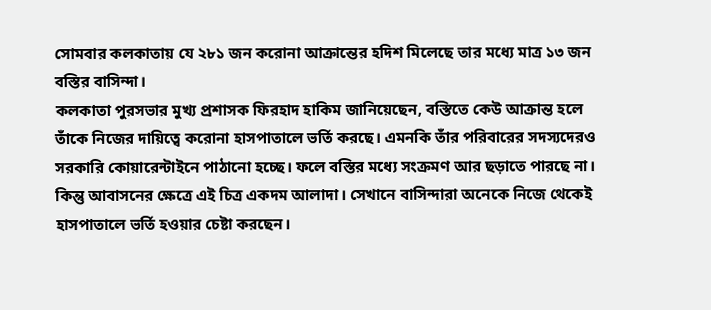সোমবার কলকাতায় যে ২৮১ জন করোনা আক্রান্তের হদিশ মিলেছে তার মধ্যে মাত্র ১৩ জন বস্তির বাসিন্দা।
কলকাতা পুরসভার মুখ্য প্রশাসক ফিরহাদ হাকিম জানিয়েছেন, বস্তিতে কেউ আক্রান্ত হলে তাঁকে নিজের দায়িত্বে করোনা হাসপাতালে ভর্তি করছে। এমনকি তাঁর পরিবারের সদস্যদেরও সরকারি কোয়ারেন্টাইনে পাঠানো হচ্ছে। ফলে বস্তির মধ্যে সংক্রমণ আর ছড়াতে পারছে না।
কিন্তু আবাসনের ক্ষেত্রে এই চিত্র একদম আলাদা। সেখানে বাসিন্দারা অনেকে নিজে থেকেই হাসপাতালে ভর্তি হওয়ার চেষ্টা করছেন।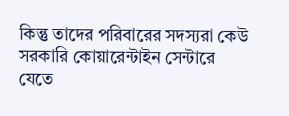কিন্তু তাদের পরিবারের সদস্যরা কেউ সরকারি কোয়ারেন্টাইন সেন্টারে যেতে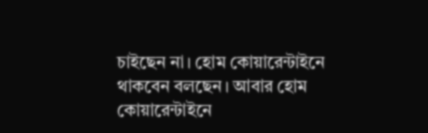চাইছেন না। হোম কোয়ারেন্টাইনে থাকবেন বলছেন। আবার হোম কোয়ারেন্টাইনে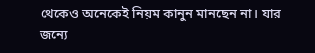থেকেও অনেকেই নিয়ম কানুন মানছেন না। যার জন্যে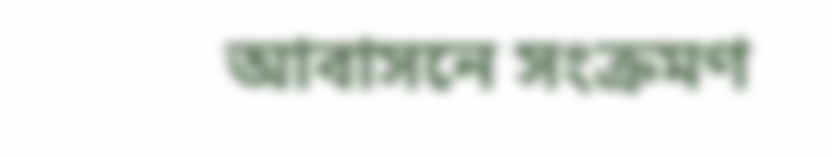আবাসনে সংক্রমণ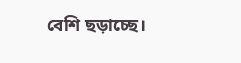বেশি ছড়াচ্ছে।